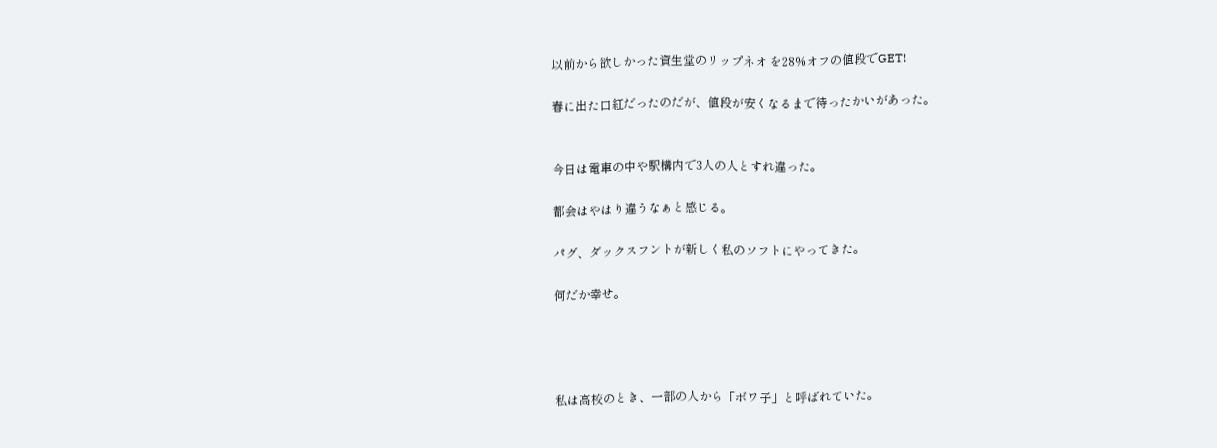以前から欲しかった資生堂のリップネオ を28%オフの値段でGET!

春に出た口紅だったのだが、値段が安くなるまで待ったかいがあった。


今日は電車の中や駅構内で3人の人とすれ違った。

都会はやはり違うなぁと感じる。

パグ、ダックスフントが新しく私のソフトにやってきた。

何だか幸せ。




私は高校のとき、一部の人から「ボワ子」と呼ばれていた。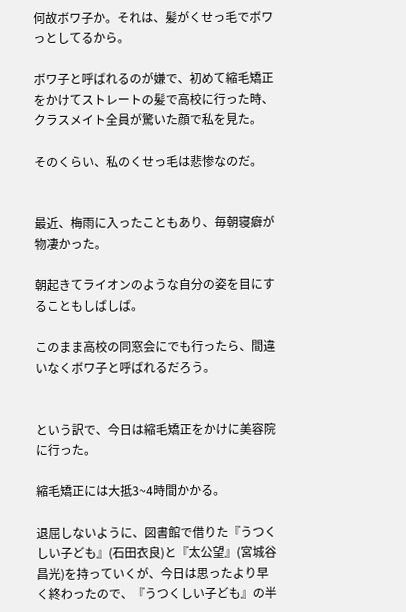何故ボワ子か。それは、髪がくせっ毛でボワっとしてるから。

ボワ子と呼ばれるのが嫌で、初めて縮毛矯正をかけてストレートの髪で高校に行った時、クラスメイト全員が驚いた顔で私を見た。

そのくらい、私のくせっ毛は悲惨なのだ。


最近、梅雨に入ったこともあり、毎朝寝癖が物凄かった。

朝起きてライオンのような自分の姿を目にすることもしばしば。

このまま高校の同窓会にでも行ったら、間違いなくボワ子と呼ばれるだろう。


という訳で、今日は縮毛矯正をかけに美容院に行った。

縮毛矯正には大抵3~4時間かかる。

退屈しないように、図書館で借りた『うつくしい子ども』(石田衣良)と『太公望』(宮城谷昌光)を持っていくが、今日は思ったより早く終わったので、『うつくしい子ども』の半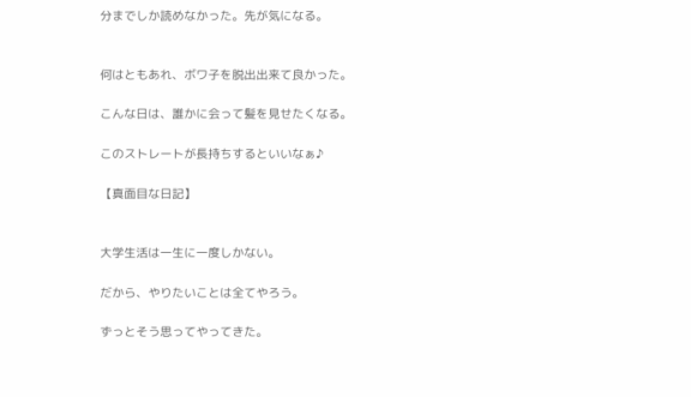分までしか読めなかった。先が気になる。


何はともあれ、ボワ子を脱出出来て良かった。

こんな日は、誰かに会って髪を見せたくなる。

このストレートが長持ちするといいなぁ♪

【真面目な日記】


大学生活は一生に一度しかない。

だから、やりたいことは全てやろう。

ずっとそう思ってやってきた。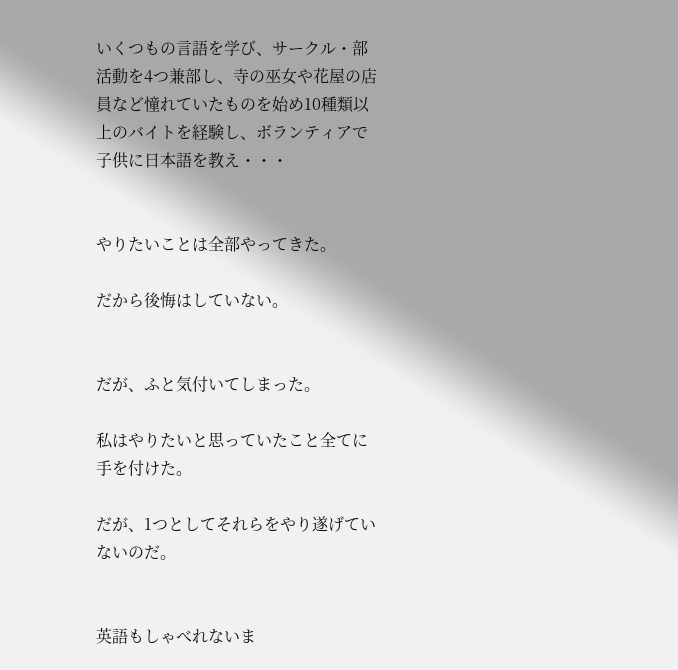いくつもの言語を学び、サークル・部活動を4つ兼部し、寺の巫女や花屋の店員など憧れていたものを始め10種類以上のバイトを経験し、ボランティアで子供に日本語を教え・・・


やりたいことは全部やってきた。

だから後悔はしていない。


だが、ふと気付いてしまった。

私はやりたいと思っていたこと全てに手を付けた。

だが、1つとしてそれらをやり遂げていないのだ。


英語もしゃべれないま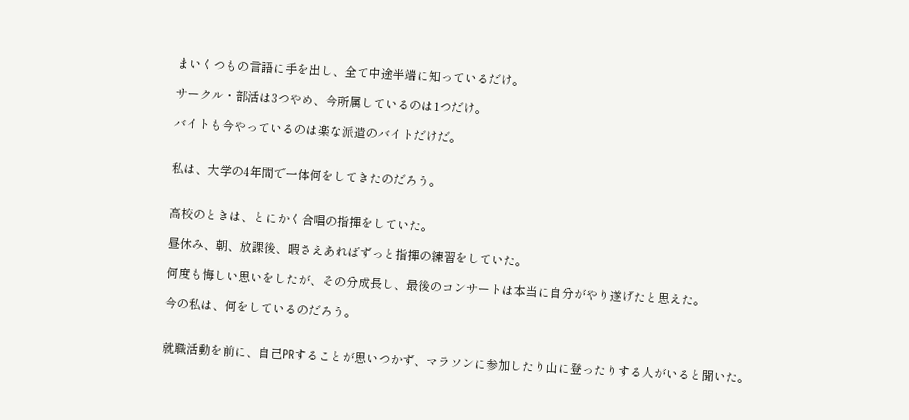まいくつもの言語に手を出し、全て中途半端に知っているだけ。

サークル・部活は3つやめ、今所属しているのは1つだけ。

バイトも今やっているのは楽な派遣のバイトだけだ。


私は、大学の4年間で一体何をしてきたのだろう。


高校のときは、とにかく合唱の指揮をしていた。

昼休み、朝、放課後、暇さえあればずっと指揮の練習をしていた。

何度も悔しい思いをしたが、その分成長し、最後のコンサートは本当に自分がやり遂げたと思えた。

今の私は、何をしているのだろう。


就職活動を前に、自己PRすることが思いつかず、マラソンに参加したり山に登ったりする人がいると聞いた。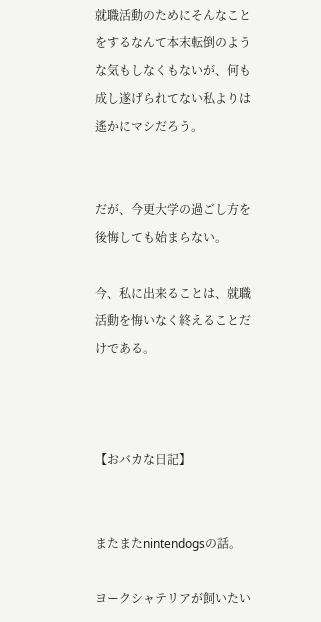就職活動のためにそんなことをするなんて本末転倒のような気もしなくもないが、何も成し遂げられてない私よりは遙かにマシだろう。


だが、今更大学の過ごし方を後悔しても始まらない。

今、私に出来ることは、就職活動を悔いなく終えることだけである。



【おバカな日記】


またまたnintendogsの話。

ヨークシャテリアが飼いたい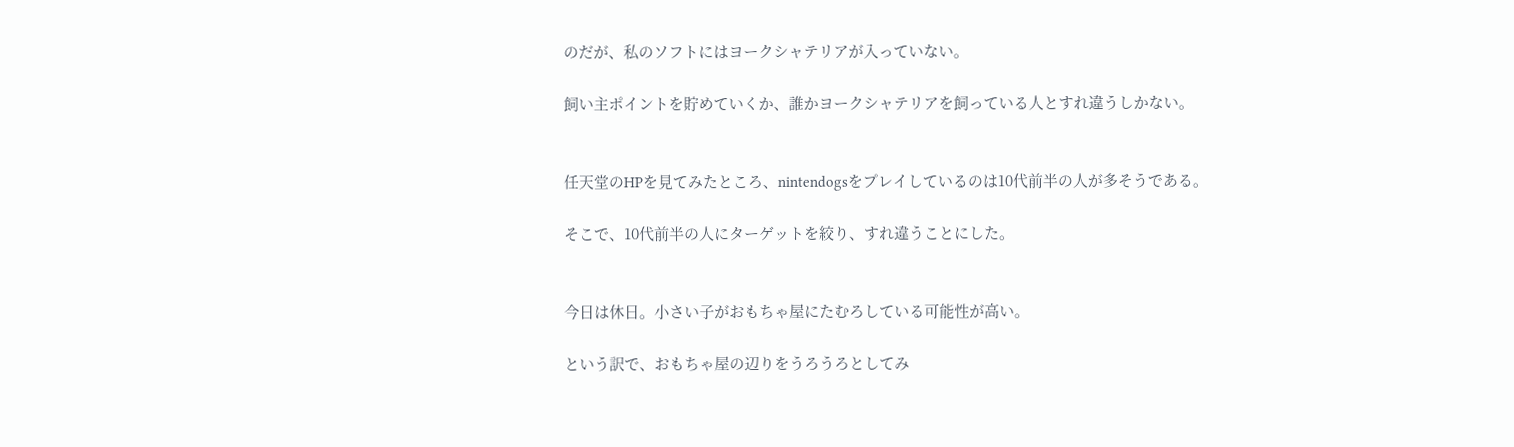のだが、私のソフトにはヨークシャテリアが入っていない。

飼い主ポイントを貯めていくか、誰かヨークシャテリアを飼っている人とすれ違うしかない。


任天堂のHPを見てみたところ、nintendogsをプレイしているのは10代前半の人が多そうである。

そこで、10代前半の人にターゲットを絞り、すれ違うことにした。


今日は休日。小さい子がおもちゃ屋にたむろしている可能性が高い。

という訳で、おもちゃ屋の辺りをうろうろとしてみ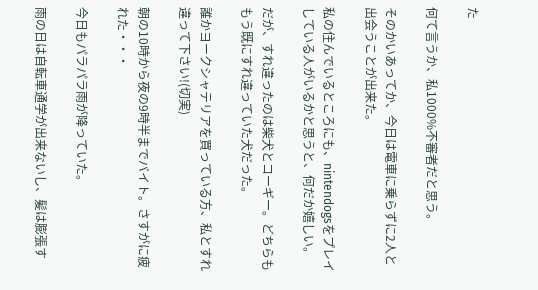た

何て言うか、私1000%不審者だと思う。

そのかいあってか、今日は電車に乗らずに2人と出会うことが出来た。

私の住んでいるところにも、nintendogsをプレイしている人がいるかと思うと、何だか嬉しい。

だが、すれ違ったのは柴犬とコーギー。どちらももう既にすれ違っていた犬だった。

誰かヨークシャテリアを買っている方、私とすれ違って下さい!(切実)

朝の10時から夜の9時半までバイト。さすがに疲れた・・・

今日もパラパラ雨が降っていた。

雨の日は自転車通学が出来ないし、髪は膨張す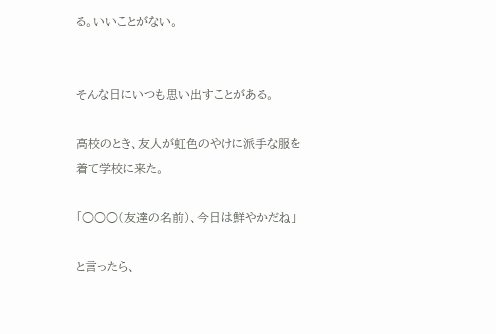る。いいことがない。


そんな日にいつも思い出すことがある。

高校のとき、友人が虹色のやけに派手な服を着て学校に来た。

「○○○(友達の名前)、今日は鮮やかだね」

と言ったら、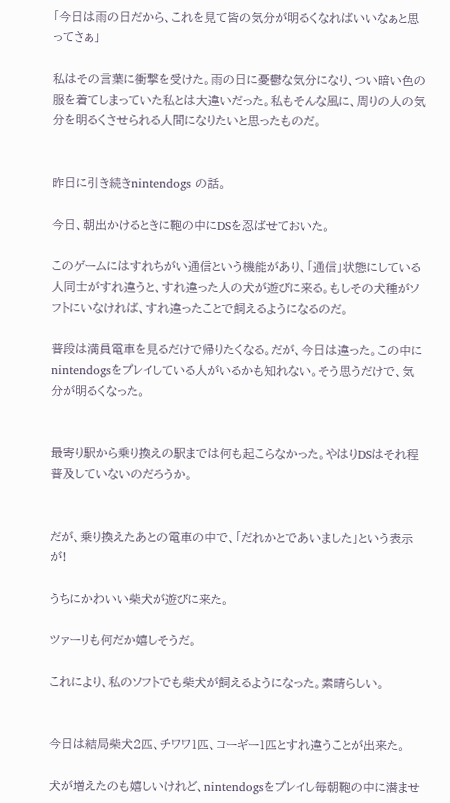「今日は雨の日だから、これを見て皆の気分が明るくなればいいなぁと思ってさぁ」

私はその言葉に衝撃を受けた。雨の日に憂鬱な気分になり、つい暗い色の服を着てしまっていた私とは大違いだった。私もそんな風に、周りの人の気分を明るくさせられる人間になりたいと思ったものだ。


昨日に引き続きnintendogs の話。

今日、朝出かけるときに鞄の中にDSを忍ばせておいた。

このゲームにはすれちがい通信という機能があり、「通信」状態にしている人同士がすれ違うと、すれ違った人の犬が遊びに来る。もしその犬種がソフトにいなければ、すれ違ったことで飼えるようになるのだ。

普段は満員電車を見るだけで帰りたくなる。だが、今日は違った。この中にnintendogsをプレイしている人がいるかも知れない。そう思うだけで、気分が明るくなった。


最寄り駅から乗り換えの駅までは何も起こらなかった。やはりDSはそれ程普及していないのだろうか。


だが、乗り換えたあとの電車の中で、「だれかとであいました」という表示が!

うちにかわいい柴犬が遊びに来た。

ツァーリも何だか嬉しそうだ。

これにより、私のソフトでも柴犬が飼えるようになった。素晴らしい。


今日は結局柴犬2匹、チワワ1匹、コーギー1匹とすれ違うことが出来た。

犬が増えたのも嬉しいけれど、nintendogsをプレイし毎朝鞄の中に潜ませ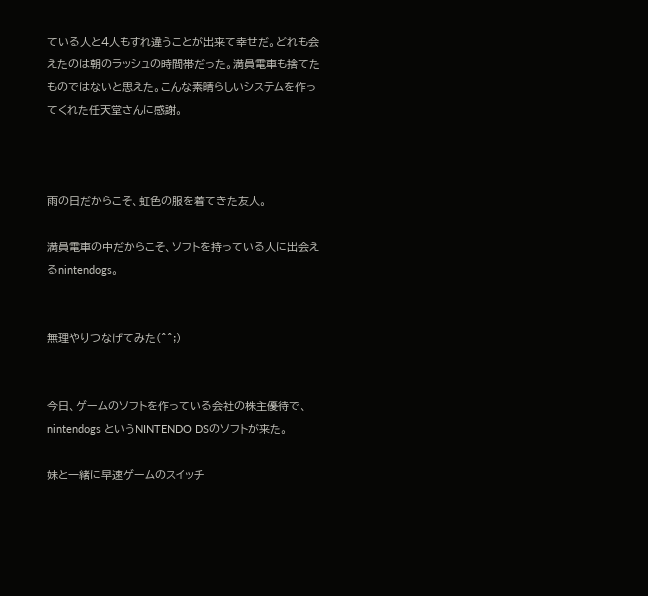ている人と4人もすれ違うことが出来て幸せだ。どれも会えたのは朝のラッシュの時間帯だった。満員電車も捨てたものではないと思えた。こんな素晴らしいシステムを作ってくれた任天堂さんに感謝。



雨の日だからこそ、虹色の服を着てきた友人。

満員電車の中だからこそ、ソフトを持っている人に出会えるnintendogs。


無理やりつなげてみた(^^;)


今日、ゲームのソフトを作っている会社の株主優待で、nintendogs というNINTENDO DSのソフトが来た。

妹と一緒に早速ゲームのスイッチ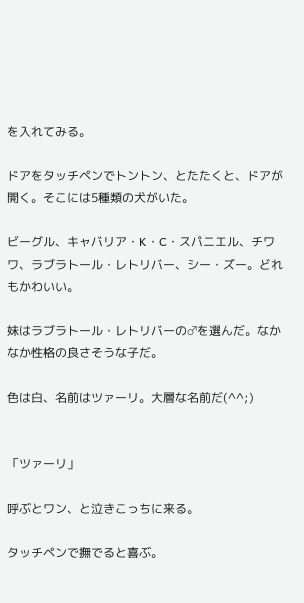を入れてみる。

ドアをタッチペンでトントン、とたたくと、ドアが開く。そこには5種類の犬がいた。

ビーグル、キャバリア・K・C・スパニエル、チワワ、ラブラトール・レトリバー、シー・ズー。どれもかわいい。

妹はラブラトール・レトリバーの♂を選んだ。なかなか性格の良さそうな子だ。

色は白、名前はツァーリ。大層な名前だ(^^;)


「ツァーリ」

呼ぶとワン、と泣きこっちに来る。

タッチペンで撫でると喜ぶ。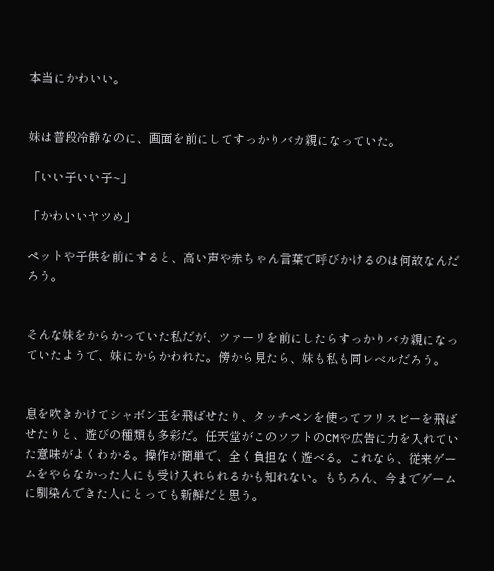本当にかわいい。


妹は普段冷静なのに、画面を前にしてすっかりバカ親になっていた。

「いい子いい子~」

「かわいいヤツめ」

ペットや子供を前にすると、高い声や赤ちゃん言葉で呼びかけるのは何故なんだろう。


そんな妹をからかっていた私だが、ツァーリを前にしたらすっかりバカ親になっていたようで、妹にからかわれた。傍から見たら、妹も私も同レベルだろう。


息を吹きかけてシャボン玉を飛ばせたり、タッチペンを使ってフリスビーを飛ばせたりと、遊びの種類も多彩だ。任天堂がこのソフトのCMや広告に力を入れていた意味がよくわかる。操作が簡単で、全く負担なく遊べる。これなら、従来ゲームをやらなかった人にも受け入れられるかも知れない。もちろん、今までゲームに馴染んできた人にとっても新鮮だと思う。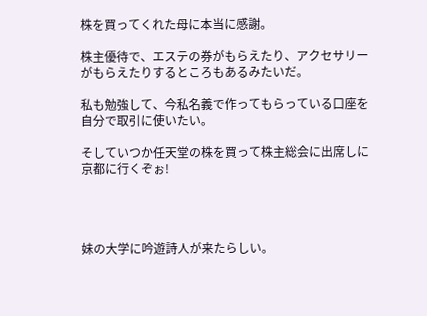株を買ってくれた母に本当に感謝。

株主優待で、エステの券がもらえたり、アクセサリーがもらえたりするところもあるみたいだ。

私も勉強して、今私名義で作ってもらっている口座を自分で取引に使いたい。

そしていつか任天堂の株を買って株主総会に出席しに京都に行くぞぉ!




妹の大学に吟遊詩人が来たらしい。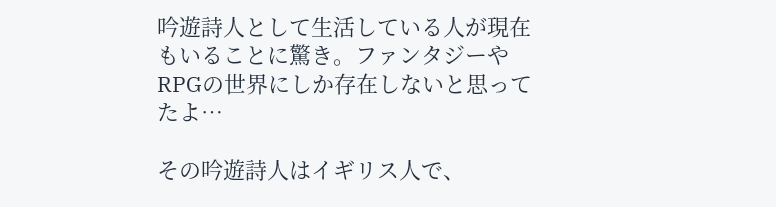吟遊詩人として生活している人が現在もいることに驚き。ファンタジーやRPGの世界にしか存在しないと思ってたよ…

その吟遊詩人はイギリス人で、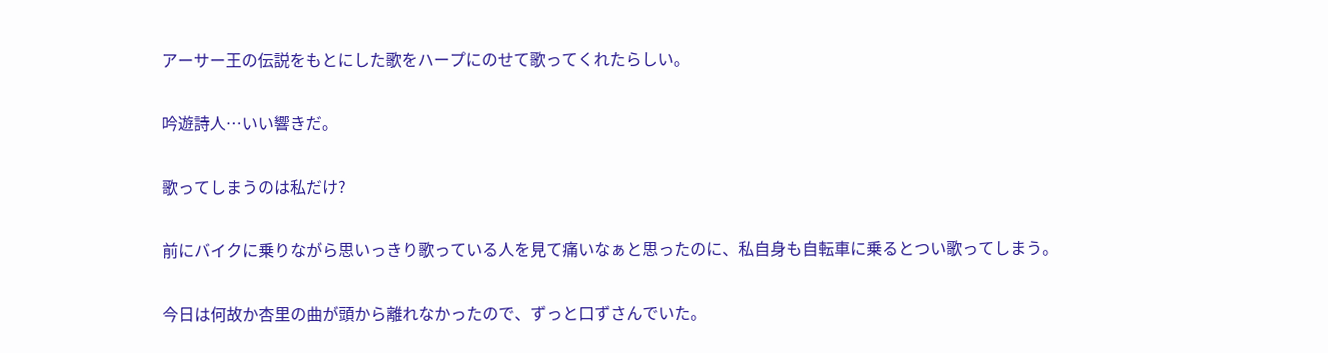アーサー王の伝説をもとにした歌をハープにのせて歌ってくれたらしい。

吟遊詩人…いい響きだ。

歌ってしまうのは私だけ?

前にバイクに乗りながら思いっきり歌っている人を見て痛いなぁと思ったのに、私自身も自転車に乗るとつい歌ってしまう。

今日は何故か杏里の曲が頭から離れなかったので、ずっと口ずさんでいた。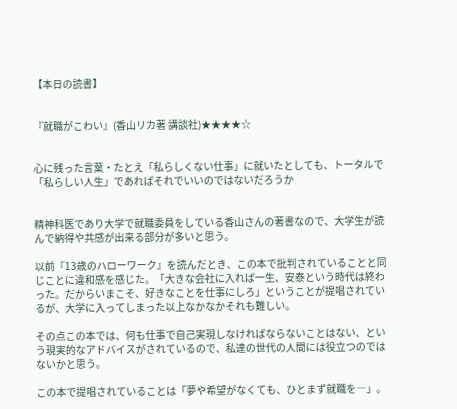【本日の読書】


『就職がこわい』(香山リカ著 講談社)★★★★☆


心に残った言葉・たとえ「私らしくない仕事」に就いたとしても、トータルで「私らしい人生」であればそれでいいのではないだろうか


精神科医であり大学で就職委員をしている香山さんの著書なので、大学生が読んで納得や共感が出来る部分が多いと思う。

以前『13歳のハローワーク』を読んだとき、この本で批判されていることと同じことに違和感を感じた。「大きな会社に入れば一生、安泰という時代は終わった。だからいまこそ、好きなことを仕事にしろ」ということが提唱されているが、大学に入ってしまった以上なかなかそれも難しい。

その点この本では、何も仕事で自己実現しなければならないことはない、という現実的なアドバイスがされているので、私達の世代の人間には役立つのではないかと思う。

この本で提唱されていることは「夢や希望がなくても、ひとまず就職を―」。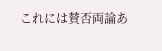これには賛否両論あ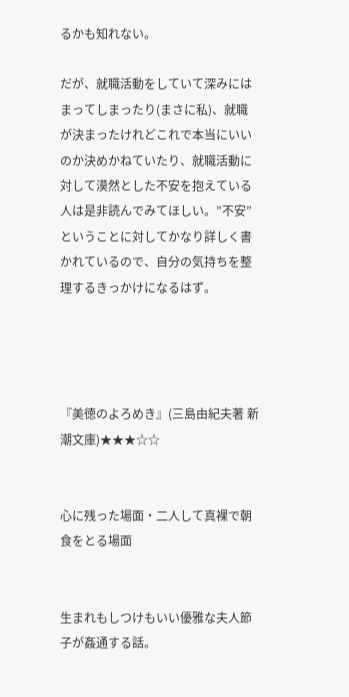るかも知れない。

だが、就職活動をしていて深みにはまってしまったり(まさに私)、就職が決まったけれどこれで本当にいいのか決めかねていたり、就職活動に対して漠然とした不安を抱えている人は是非読んでみてほしい。”不安”ということに対してかなり詳しく書かれているので、自分の気持ちを整理するきっかけになるはず。




『美徳のよろめき』(三島由紀夫著 新潮文庫)★★★☆☆


心に残った場面・二人して真裸で朝食をとる場面


生まれもしつけもいい優雅な夫人節子が姦通する話。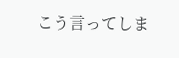こう言ってしま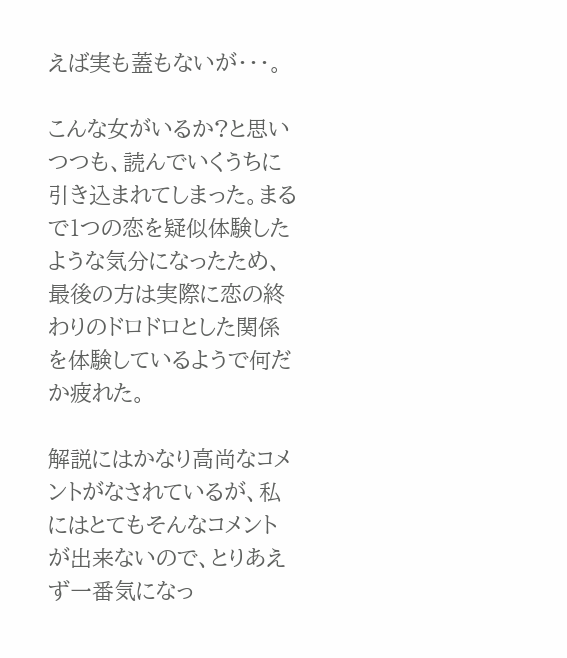えば実も蓋もないが・・・。

こんな女がいるか?と思いつつも、読んでいくうちに引き込まれてしまった。まるで1つの恋を疑似体験したような気分になったため、最後の方は実際に恋の終わりのドロドロとした関係を体験しているようで何だか疲れた。

解説にはかなり高尚なコメントがなされているが、私にはとてもそんなコメントが出来ないので、とりあえず一番気になっ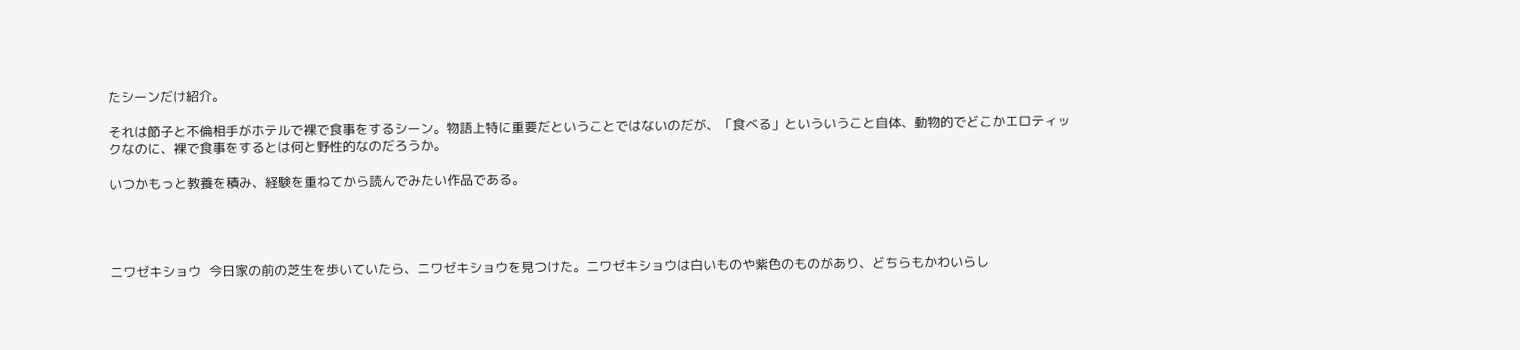たシーンだけ紹介。

それは節子と不倫相手がホテルで裸で食事をするシーン。物語上特に重要だということではないのだが、「食べる」といういうこと自体、動物的でどこかエロティックなのに、裸で食事をするとは何と野性的なのだろうか。

いつかもっと教養を積み、経験を重ねてから読んでみたい作品である。




ニワゼキショウ  今日家の前の芝生を歩いていたら、ニワゼキショウを見つけた。ニワゼキショウは白いものや紫色のものがあり、どちらもかわいらし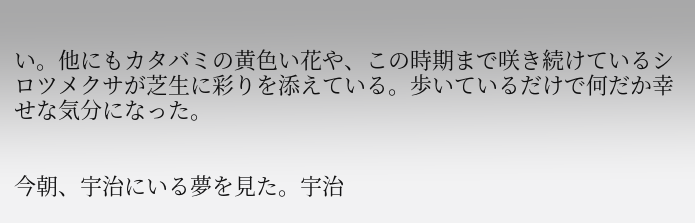い。他にもカタバミの黄色い花や、この時期まで咲き続けているシロツメクサが芝生に彩りを添えている。歩いているだけで何だか幸せな気分になった。


今朝、宇治にいる夢を見た。宇治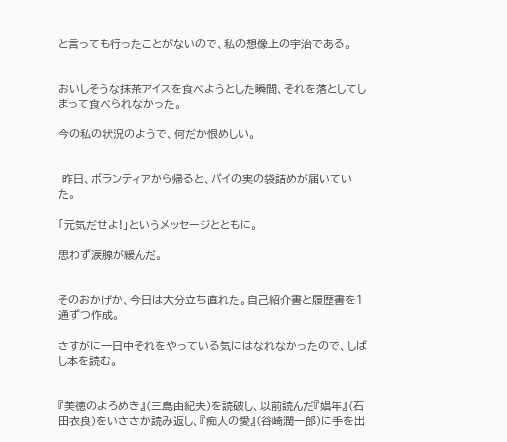と言っても行ったことがないので、私の想像上の宇治である。


おいしそうな抹茶アイスを食べようとした瞬間、それを落としてしまって食べられなかった。

今の私の状況のようで、何だか恨めしい。


 昨日、ボランティアから帰ると、パイの実の袋詰めが届いていた。

「元気だせよ!」というメッセージとともに。

思わず涙腺が緩んだ。


そのおかげか、今日は大分立ち直れた。自己紹介書と履歴書を1通ずつ作成。

さすがに一日中それをやっている気にはなれなかったので、しばし本を読む。


『美徳のよろめき』(三島由紀夫)を読破し、以前読んだ『娼年』(石田衣良)をいささか読み返し、『痴人の愛』(谷崎潤一郎)に手を出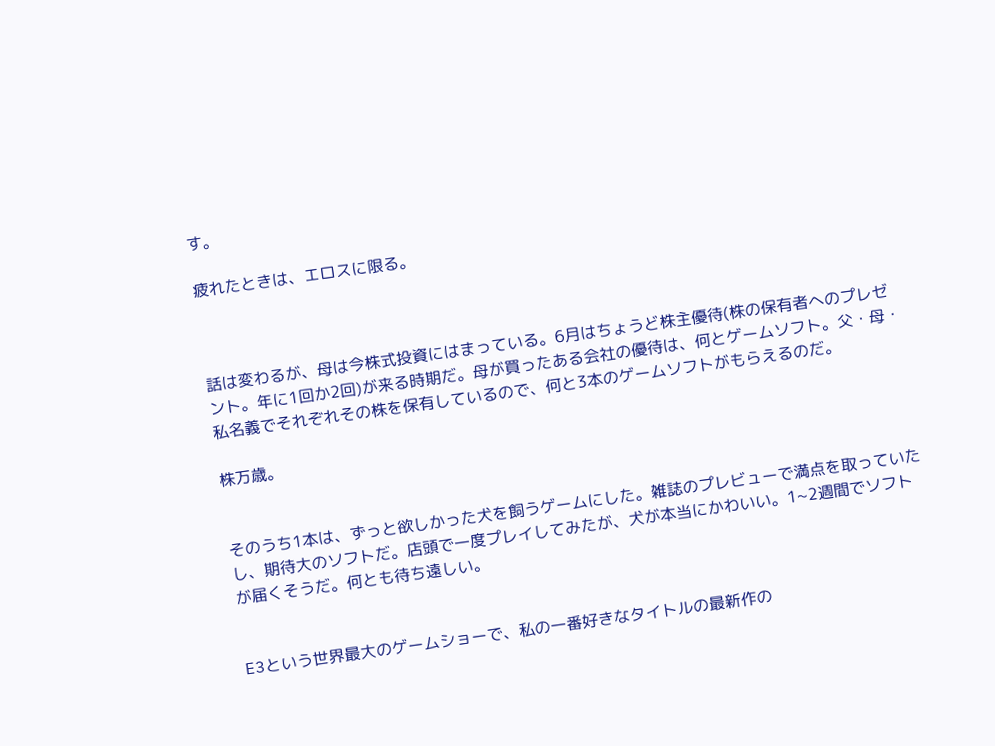す。

疲れたときは、エロスに限る。



話は変わるが、母は今株式投資にはまっている。6月はちょうど株主優待(株の保有者へのプレゼント。年に1回か2回)が来る時期だ。母が買ったある会社の優待は、何とゲームソフト。父・母・私名義でそれぞれその株を保有しているので、何と3本のゲームソフトがもらえるのだ。

株万歳。


そのうち1本は、ずっと欲しかった犬を飼うゲームにした。雑誌のプレビューで満点を取っていたし、期待大のソフトだ。店頭で一度プレイしてみたが、犬が本当にかわいい。1~2週間でソフトが届くそうだ。何とも待ち遠しい。


E3という世界最大のゲームショーで、私の一番好きなタイトルの最新作の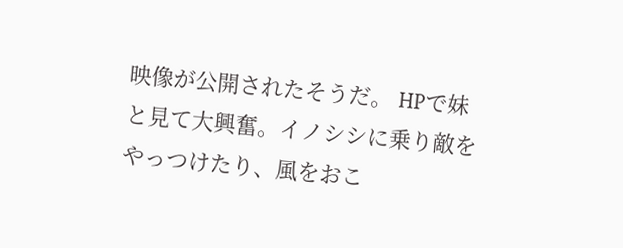映像が公開されたそうだ。 HPで妹と見て大興奮。イノシシに乗り敵をやっつけたり、風をおこ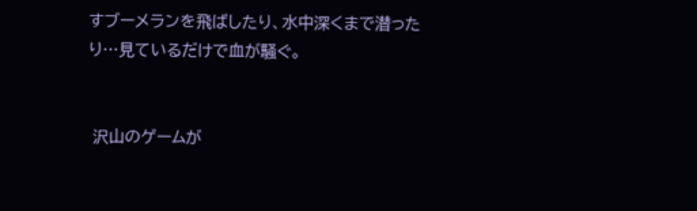すブーメランを飛ばしたり、水中深くまで潜ったり…見ているだけで血が騒ぐ。


 沢山のゲームが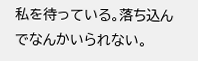私を待っている。落ち込んでなんかいられない。